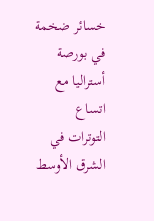خسائر ضخمة في بورصة أستراليا مع اتساع التوترات في الشرق الأوسط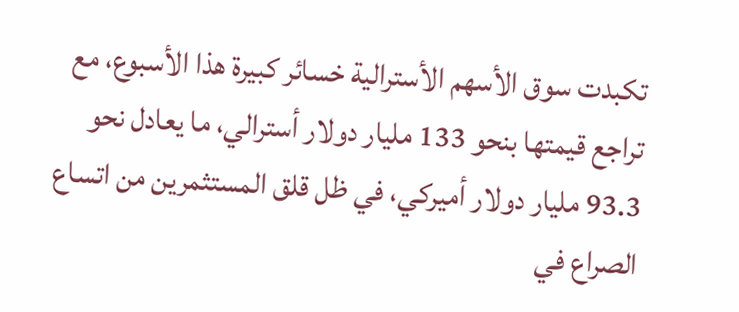تكبدت سوق الأسهم الأسترالية خسائر كبيرة هذا الأسبوع، مع تراجع قيمتها بنحو 133 مليار دولار أسترالي، ما يعادل نحو 93.3 مليار دولار أميركي، في ظل قلق المستثمرين من اتساع الصراع في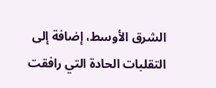الشرق الأوسط، إضافة إلى التقلبات الحادة التي رافقت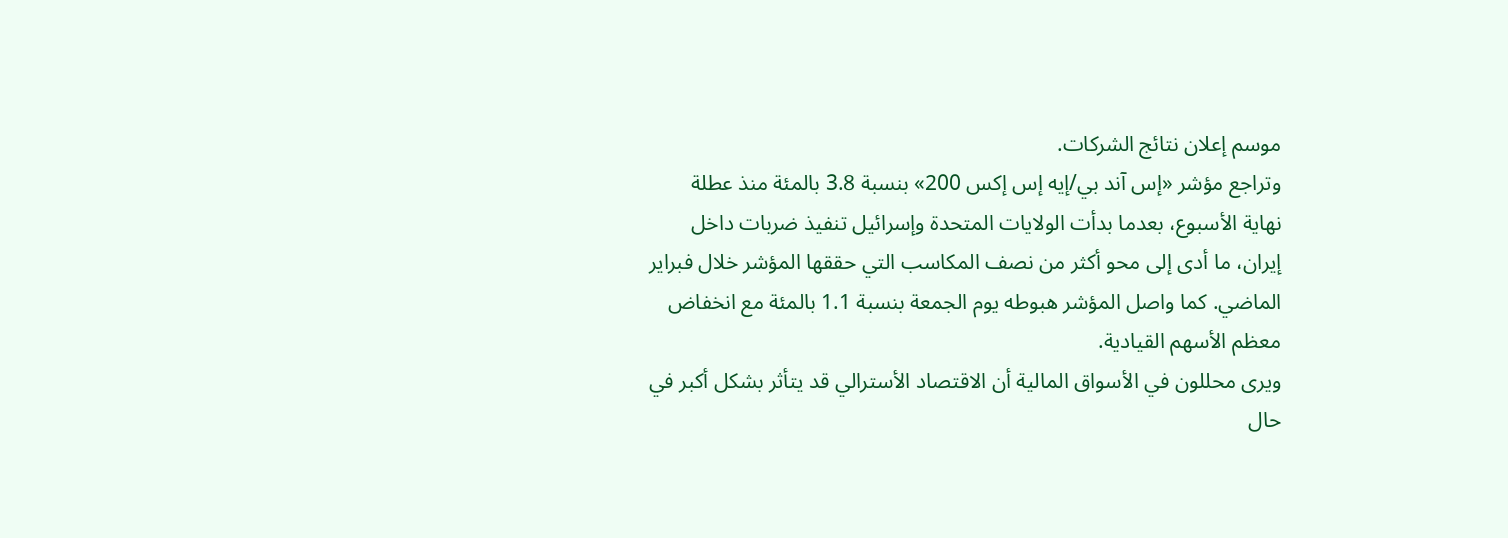موسم إعلان نتائج الشركات.
وتراجع مؤشر «إس آند بي/إيه إس إكس 200» بنسبة 3.8 بالمئة منذ عطلة نهاية الأسبوع، بعدما بدأت الولايات المتحدة وإسرائيل تنفيذ ضربات داخل إيران، ما أدى إلى محو أكثر من نصف المكاسب التي حققها المؤشر خلال فبراير الماضي. كما واصل المؤشر هبوطه يوم الجمعة بنسبة 1.1 بالمئة مع انخفاض معظم الأسهم القيادية.
ويرى محللون في الأسواق المالية أن الاقتصاد الأسترالي قد يتأثر بشكل أكبر في حال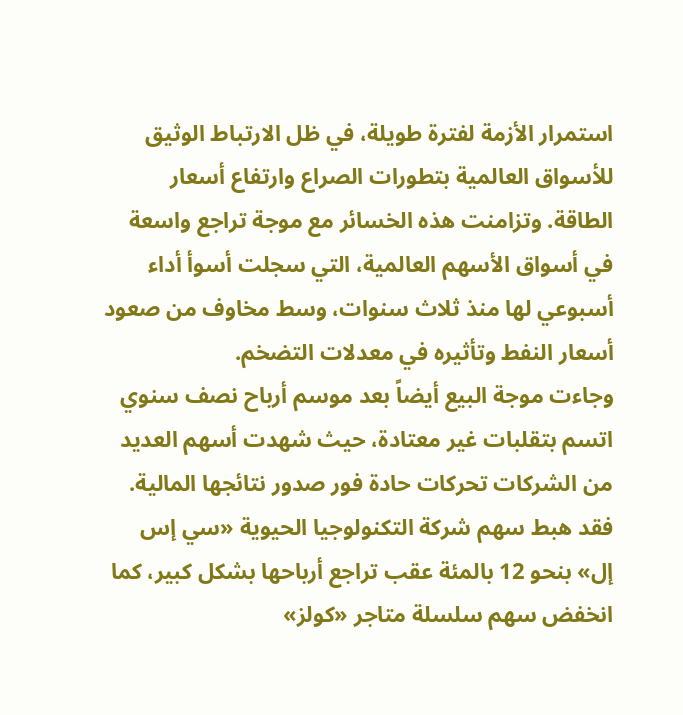استمرار الأزمة لفترة طويلة، في ظل الارتباط الوثيق للأسواق العالمية بتطورات الصراع وارتفاع أسعار الطاقة. وتزامنت هذه الخسائر مع موجة تراجع واسعة في أسواق الأسهم العالمية، التي سجلت أسوأ أداء أسبوعي لها منذ ثلاث سنوات، وسط مخاوف من صعود أسعار النفط وتأثيره في معدلات التضخم.
وجاءت موجة البيع أيضاً بعد موسم أرباح نصف سنوي اتسم بتقلبات غير معتادة، حيث شهدت أسهم العديد من الشركات تحركات حادة فور صدور نتائجها المالية. فقد هبط سهم شركة التكنولوجيا الحيوية «سي إس إل» بنحو 12 بالمئة عقب تراجع أرباحها بشكل كبير، كما انخفض سهم سلسلة متاجر «كولز»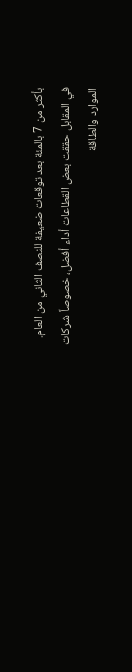بأكثر من 7 بالمئة بعد توقعات ضعيفة للنصف الثاني من العام.
في المقابل حققت بعض القطاعات أداء أفضل، خصوصاً شركات الموارد والطاقة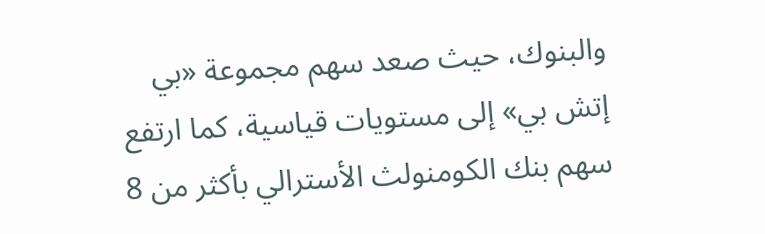والبنوك، حيث صعد سهم مجموعة «بي إتش بي» إلى مستويات قياسية، كما ارتفع سهم بنك الكومنولث الأسترالي بأكثر من 8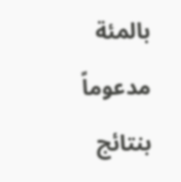بالمئة مدعوماً بنتائج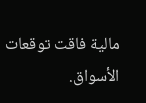مالية فاقت توقعات الأسواق.